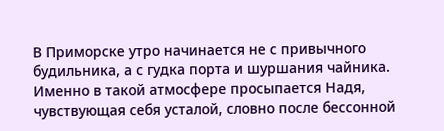В Приморске утро начинается не с привычного будильника, а с гудка порта и шуршания чайника. Именно в такой атмосфере просыпается Надя, чувствующая себя усталой, словно после бессонной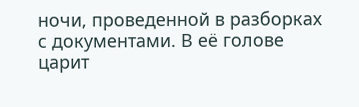ночи, проведенной в разборках с документами. В её голове царит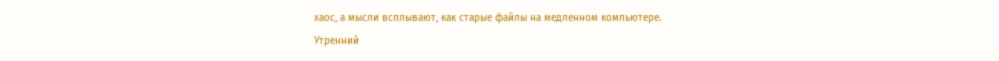хаос, а мысли всплывают, как старые файлы на медленном компьютере.
Утренний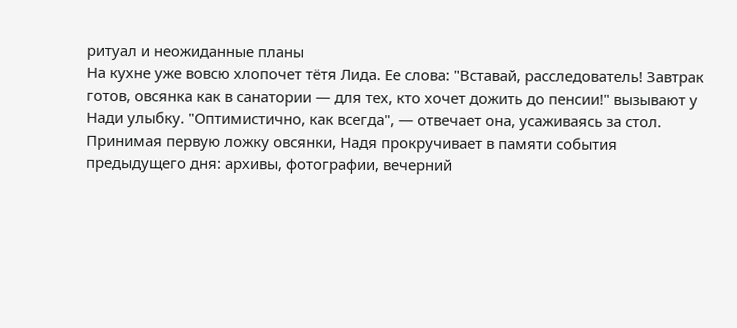ритуал и неожиданные планы
На кухне уже вовсю хлопочет тётя Лида. Ее слова: "Вставай, расследователь! Завтрак готов, овсянка как в санатории — для тех, кто хочет дожить до пенсии!" вызывают у Нади улыбку. "Оптимистично, как всегда", — отвечает она, усаживаясь за стол.
Принимая первую ложку овсянки, Надя прокручивает в памяти события предыдущего дня: архивы, фотографии, вечерний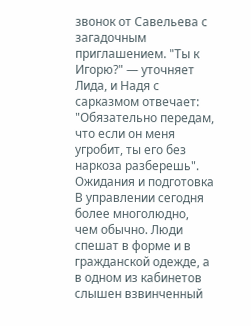звонок от Савельева с загадочным приглашением. "Ты к Игорю?" — уточняет Лида, и Надя с сарказмом отвечает: "Обязательно передам, что если он меня угробит, ты его без наркоза разберешь".
Ожидания и подготовка
В управлении сегодня более многолюдно, чем обычно. Люди спешат в форме и в гражданской одежде, а в одном из кабинетов слышен взвинченный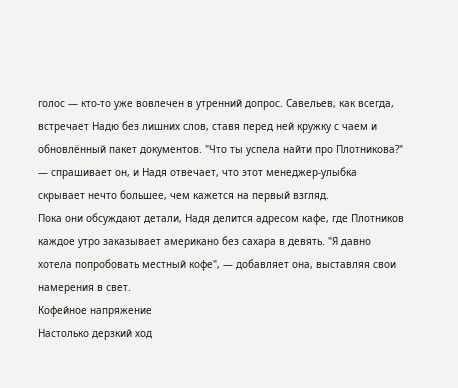голос — кто-то уже вовлечен в утренний допрос. Савельев, как всегда, встречает Надю без лишних слов, ставя перед ней кружку с чаем и обновлённый пакет документов. "Что ты успела найти про Плотникова?" — спрашивает он, и Надя отвечает, что этот менеджер-улыбка скрывает нечто большее, чем кажется на первый взгляд.
Пока они обсуждают детали, Надя делится адресом кафе, где Плотников каждое утро заказывает американо без сахара в девять. "Я давно хотела попробовать местный кофе", — добавляет она, выставляя свои намерения в свет.
Кофейное напряжение
Настолько дерзкий ход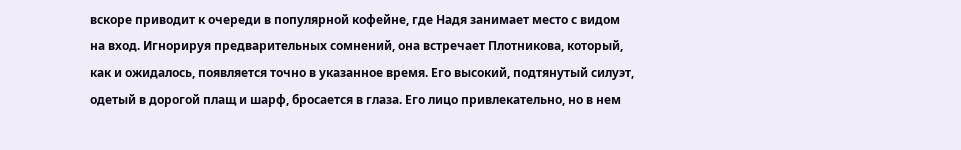вскоре приводит к очереди в популярной кофейне, где Надя занимает место с видом на вход. Игнорируя предварительных сомнений, она встречает Плотникова, который, как и ожидалось, появляется точно в указанное время. Его высокий, подтянутый силуэт, одетый в дорогой плащ и шарф, бросается в глаза. Его лицо привлекательно, но в нем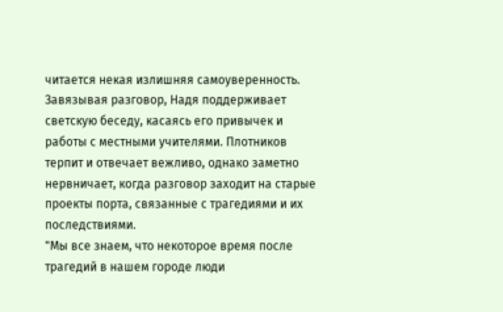читается некая излишняя самоуверенность.
Завязывая разговор, Надя поддерживает светскую беседу, касаясь его привычек и работы с местными учителями. Плотников терпит и отвечает вежливо, однако заметно нервничает, когда разговор заходит на старые проекты порта, связанные с трагедиями и их последствиями.
"Мы все знаем, что некоторое время после трагедий в нашем городе люди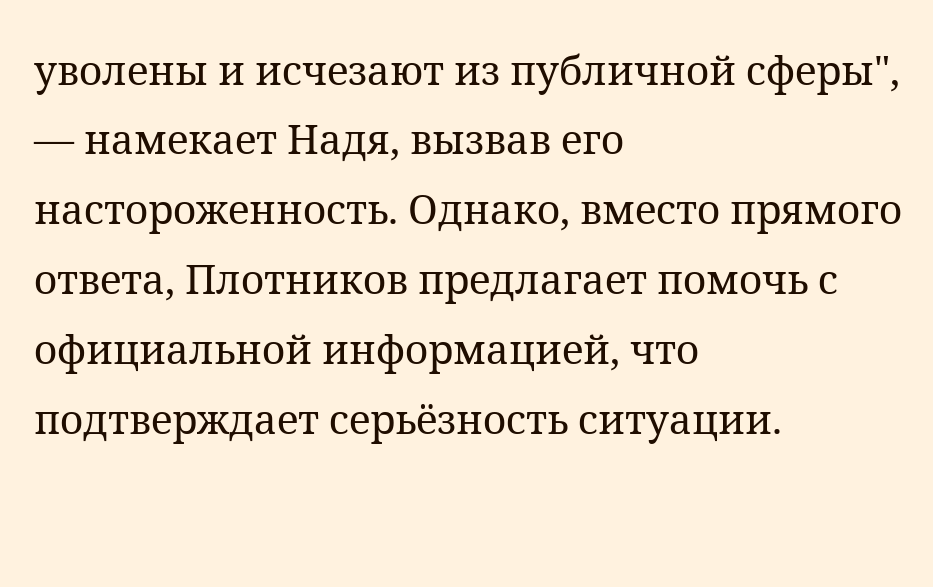уволены и исчезают из публичной сферы", — намекает Надя, вызвав его настороженность. Однако, вместо прямого ответа, Плотников предлагает помочь с официальной информацией, что подтверждает серьёзность ситуации.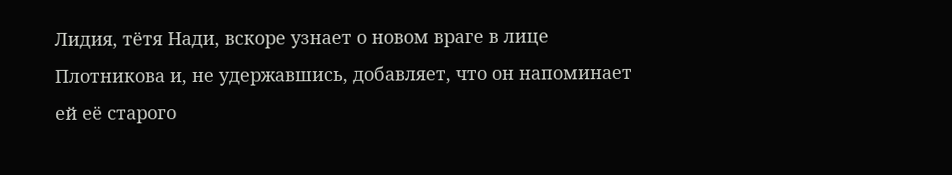Лидия, тётя Нади, вскоре узнает о новом враге в лице Плотникова и, не удержавшись, добавляет, что он напоминает ей её старого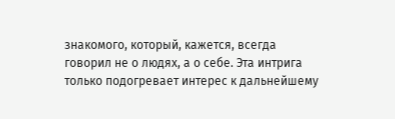знакомого, который, кажется, всегда говорил не о людях, а о себе. Эта интрига только подогревает интерес к дальнейшему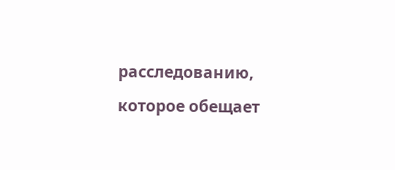расследованию, которое обещает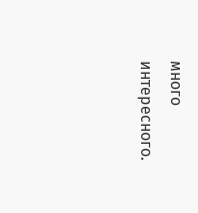много интересного.